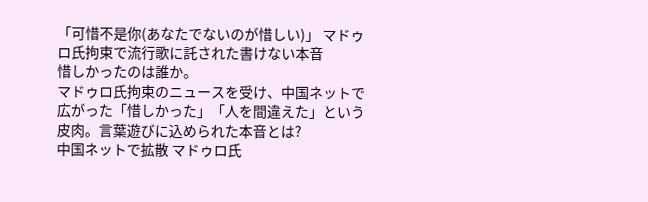「可惜不是你(あなたでないのが惜しい)」 マドゥロ氏拘束で流行歌に託された書けない本音
惜しかったのは誰か。
マドゥロ氏拘束のニュースを受け、中国ネットで広がった「惜しかった」「人を間違えた」という皮肉。言葉遊びに込められた本音とは?
中国ネットで拡散 マドゥロ氏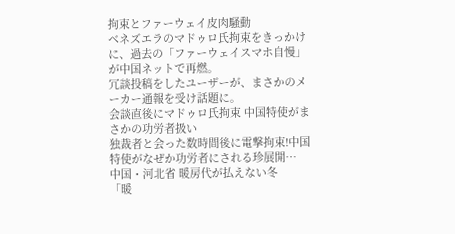拘束とファーウェイ皮肉騒動
ベネズエラのマドゥロ氏拘束をきっかけに、過去の「ファーウェイスマホ自慢」が中国ネットで再燃。
冗談投稿をしたユーザーが、まさかのメーカー通報を受け話題に。
会談直後にマドゥロ氏拘束 中国特使がまさかの功労者扱い
独裁者と会った数時間後に電撃拘束!中国特使がなぜか功労者にされる珍展開…
中国・河北省 暖房代が払えない冬
「暖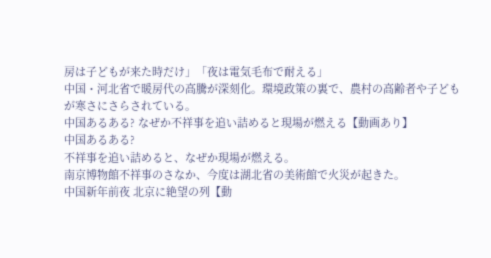房は子どもが来た時だけ」「夜は電気毛布で耐える」
中国・河北省で暖房代の高騰が深刻化。環境政策の裏で、農村の高齢者や子どもが寒さにさらされている。
中国あるある? なぜか不祥事を追い詰めると現場が燃える【動画あり】
中国あるある?
不祥事を追い詰めると、なぜか現場が燃える。
南京博物館不祥事のさなか、今度は湖北省の美術館で火災が起きた。
中国新年前夜 北京に絶望の列【動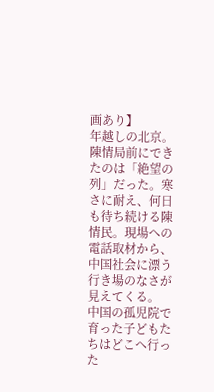画あり】
年越しの北京。陳情局前にできたのは「絶望の列」だった。寒さに耐え、何日も待ち続ける陳情民。現場への電話取材から、中国社会に漂う行き場のなさが見えてくる。
中国の孤児院で育った子どもたちはどこへ行った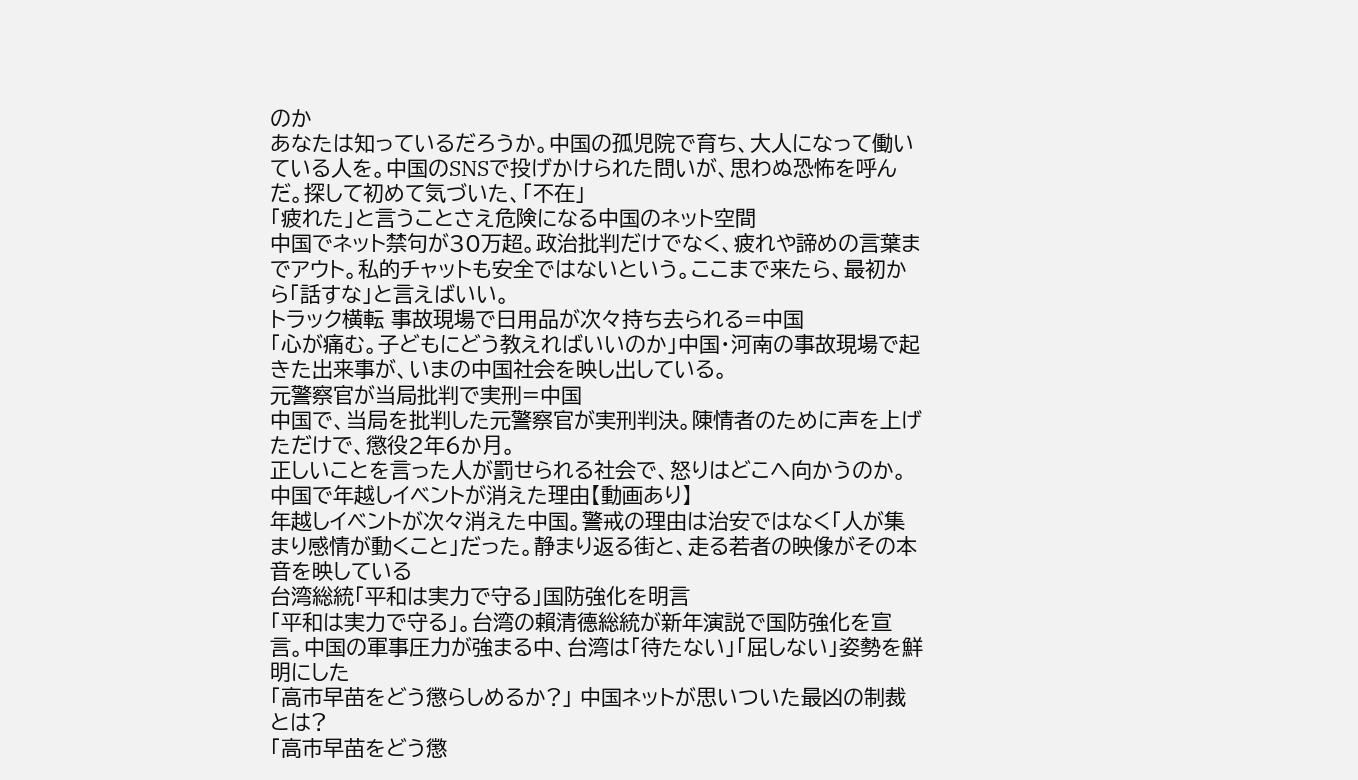のか
あなたは知っているだろうか。中国の孤児院で育ち、大人になって働いている人を。中国のSNSで投げかけられた問いが、思わぬ恐怖を呼んだ。探して初めて気づいた、「不在」
「疲れた」と言うことさえ危険になる中国のネット空間
中国でネット禁句が30万超。政治批判だけでなく、疲れや諦めの言葉までアウト。私的チャットも安全ではないという。ここまで来たら、最初から「話すな」と言えばいい。
トラック横転 事故現場で日用品が次々持ち去られる=中国
「心が痛む。子どもにどう教えればいいのか」中国・河南の事故現場で起きた出来事が、いまの中国社会を映し出している。
元警察官が当局批判で実刑=中国
中国で、当局を批判した元警察官が実刑判決。陳情者のために声を上げただけで、懲役2年6か月。
正しいことを言った人が罰せられる社会で、怒りはどこへ向かうのか。
中国で年越しイベントが消えた理由【動画あり】
年越しイベントが次々消えた中国。警戒の理由は治安ではなく「人が集まり感情が動くこと」だった。静まり返る街と、走る若者の映像がその本音を映している
台湾総統「平和は実力で守る」国防強化を明言
「平和は実力で守る」。台湾の賴清德総統が新年演説で国防強化を宣言。中国の軍事圧力が強まる中、台湾は「待たない」「屈しない」姿勢を鮮明にした
「高市早苗をどう懲らしめるか?」 中国ネットが思いついた最凶の制裁とは?
「高市早苗をどう懲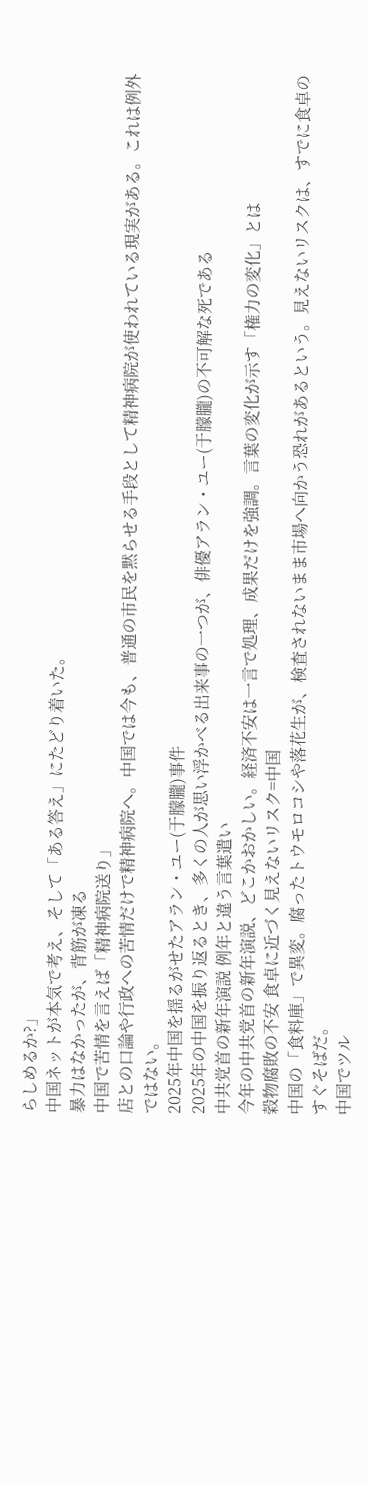らしめるか?」
中国ネットが本気で考え、そして「ある答え」にたどり着いた。
暴力はなかったが、背筋が凍る
中国で苦情を言えば「精神病院送り」
店との口論や行政への苦情だけで精神病院へ。中国では今も、普通の市民を黙らせる手段として精神病院が使われている現実がある。これは例外ではない。
2025年中国を揺るがせたアラン・ユー(于朦朧)事件
2025年の中国を振り返るとき、多くの人が思い浮かべる出来事の一つが、俳優アラン・ユー(于朦朧)の不可解な死である
中共党首の新年演説 例年と違う言葉遣い
今年の中共党首の新年演説、どこかおかしい。経済不安は一言で処理、成果だけを強調。言葉の変化が示す「権力の変化」とは
穀物腐敗の不安 食卓に近づく見えないリスク=中国
中国の「食料庫」で異変。腐ったトウモロコシや落花生が、検査されないまま市場へ向かう恐れがあるという。見えないリスクは、すでに食卓のすぐそばだ。
中国でツル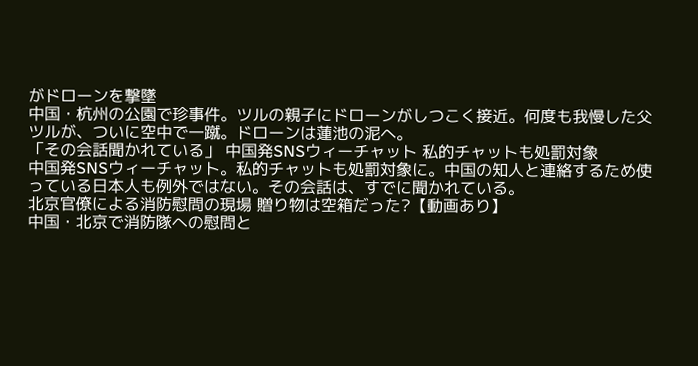がドローンを撃墜
中国・杭州の公園で珍事件。ツルの親子にドローンがしつこく接近。何度も我慢した父ツルが、ついに空中で一蹴。ドローンは蓮池の泥へ。
「その会話聞かれている」 中国発SNSウィーチャット 私的チャットも処罰対象
中国発SNSウィーチャット。私的チャットも処罰対象に。中国の知人と連絡するため使っている日本人も例外ではない。その会話は、すでに聞かれている。
北京官僚による消防慰問の現場 贈り物は空箱だった?【動画あり】
中国・北京で消防隊への慰問と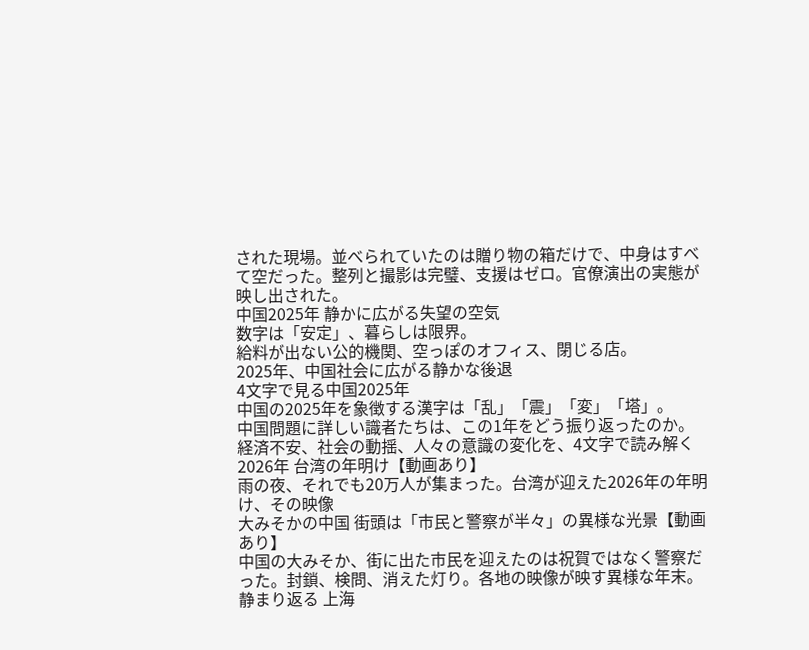された現場。並べられていたのは贈り物の箱だけで、中身はすべて空だった。整列と撮影は完璧、支援はゼロ。官僚演出の実態が映し出された。
中国2025年 静かに広がる失望の空気
数字は「安定」、暮らしは限界。
給料が出ない公的機関、空っぽのオフィス、閉じる店。
2025年、中国社会に広がる静かな後退
4文字で見る中国2025年
中国の2025年を象徴する漢字は「乱」「震」「変」「塔」。
中国問題に詳しい識者たちは、この1年をどう振り返ったのか。
経済不安、社会の動揺、人々の意識の変化を、4文字で読み解く
2026年 台湾の年明け【動画あり】
雨の夜、それでも20万人が集まった。台湾が迎えた2026年の年明け、その映像
大みそかの中国 街頭は「市民と警察が半々」の異様な光景【動画あり】
中国の大みそか、街に出た市民を迎えたのは祝賀ではなく警察だった。封鎖、検問、消えた灯り。各地の映像が映す異様な年末。
静まり返る 上海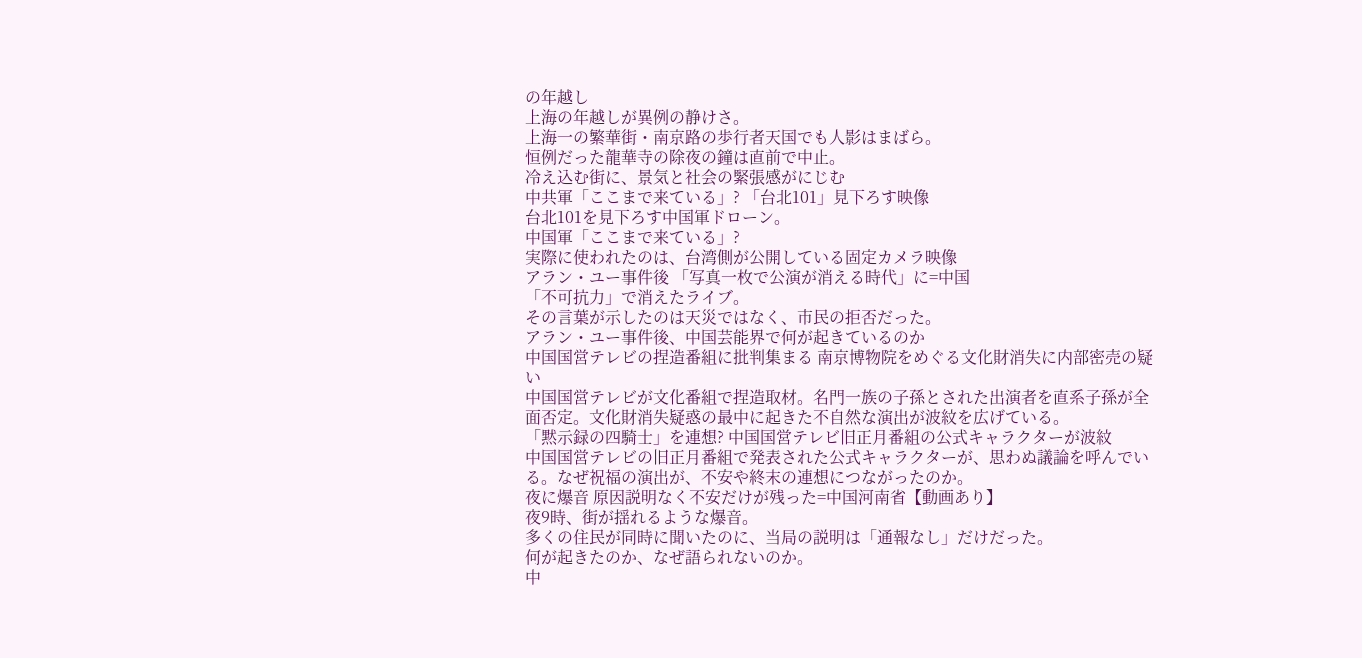の年越し
上海の年越しが異例の静けさ。
上海一の繁華街・南京路の歩行者天国でも人影はまばら。
恒例だった龍華寺の除夜の鐘は直前で中止。
冷え込む街に、景気と社会の緊張感がにじむ
中共軍「ここまで来ている」? 「台北101」見下ろす映像
台北101を見下ろす中国軍ドローン。
中国軍「ここまで来ている」?
実際に使われたのは、台湾側が公開している固定カメラ映像
アラン・ユー事件後 「写真一枚で公演が消える時代」に=中国
「不可抗力」で消えたライブ。
その言葉が示したのは天災ではなく、市民の拒否だった。
アラン・ユー事件後、中国芸能界で何が起きているのか
中国国営テレビの捏造番組に批判集まる 南京博物院をめぐる文化財消失に内部密売の疑い
中国国営テレビが文化番組で捏造取材。名門一族の子孫とされた出演者を直系子孫が全面否定。文化財消失疑惑の最中に起きた不自然な演出が波紋を広げている。
「黙示録の四騎士」を連想? 中国国営テレビ旧正月番組の公式キャラクターが波紋
中国国営テレビの旧正月番組で発表された公式キャラクターが、思わぬ議論を呼んでいる。なぜ祝福の演出が、不安や終末の連想につながったのか。
夜に爆音 原因説明なく不安だけが残った=中国河南省【動画あり】
夜9時、街が揺れるような爆音。
多くの住民が同時に聞いたのに、当局の説明は「通報なし」だけだった。
何が起きたのか、なぜ語られないのか。
中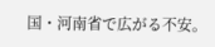国・河南省で広がる不安。